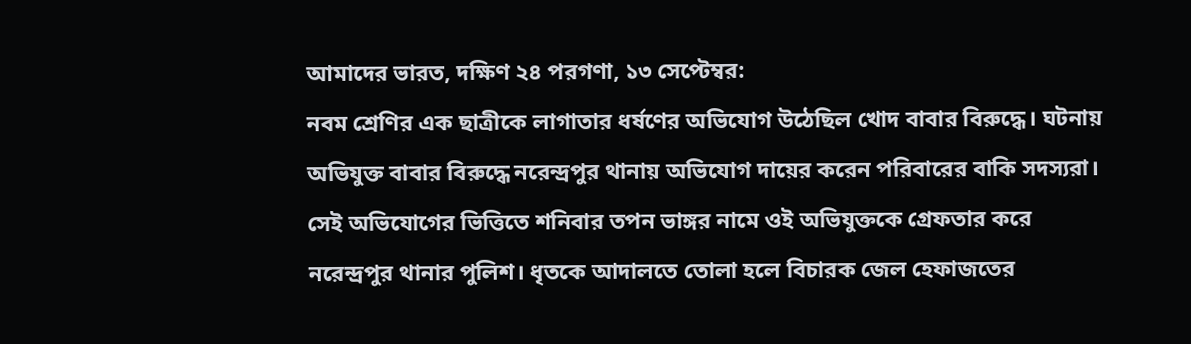আমাদের ভারত, দক্ষিণ ২৪ পরগণা, ১৩ সেপ্টেম্বর:
নবম শ্রেণির এক ছাত্রীকে লাগাতার ধর্ষণের অভিযোগ উঠেছিল খোদ বাবার বিরুদ্ধে। ঘটনায় অভিযুক্ত বাবার বিরুদ্ধে নরেন্দ্রপুর থানায় অভিযোগ দায়ের করেন পরিবারের বাকি সদস্যরা। সেই অভিযোগের ভিত্তিতে শনিবার তপন ভাঙ্গর নামে ওই অভিযুক্তকে গ্রেফতার করে নরেন্দ্রপুর থানার পুলিশ। ধৃতকে আদালতে তোলা হলে বিচারক জেল হেফাজতের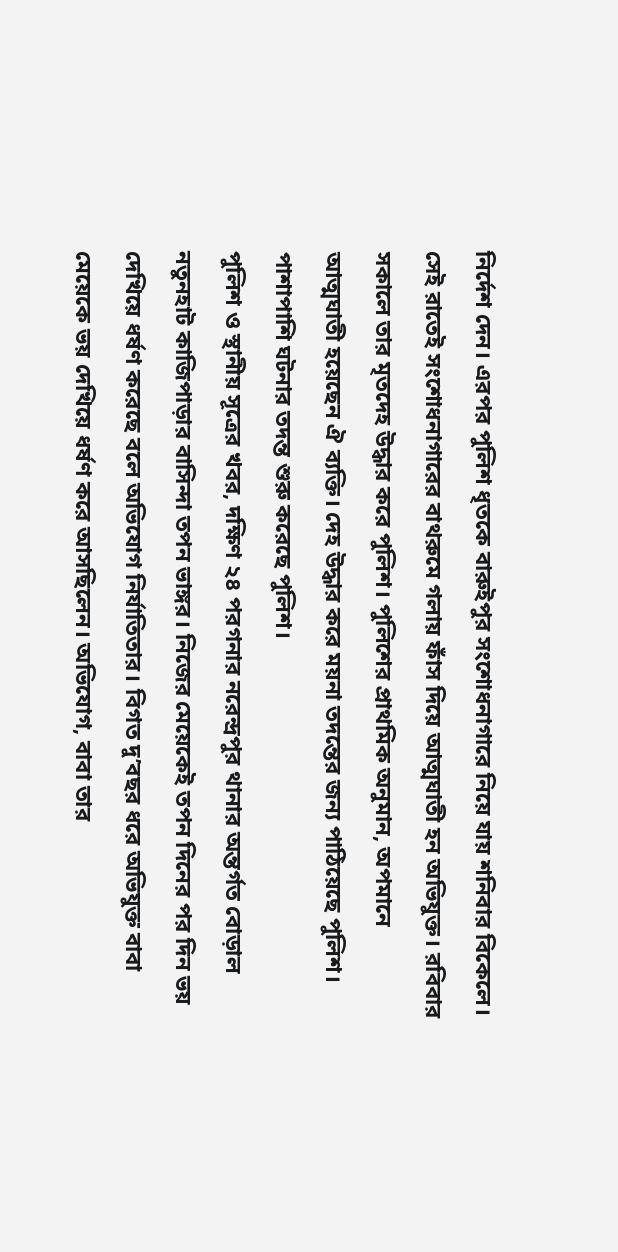নির্দেশ দেন। এরপর পুলিশ ধৃতকে বারুইপুর সংশোধনাগারে নিয়ে যায় শনিবার বিকেলে। সেই রাতেই সংশোধনাগারের বাথরুমে গলায় ফাঁস দিয়ে আত্মঘাতী হন অভিযুক্ত। রবিবার সকালে তার মৃতদেহ উদ্ধার করে পুলিশ। পুলিশের প্রাথমিক অনুমান, অপমানে আত্মঘাতী হয়েছেন ঐ ব্যক্তি। দেহ উদ্ধার করে ময়না তদন্তের জন্য পাঠিয়েছে পুলিশ। পাশাপাশি ঘটনার তদন্ত শুরু করেছে পুলিশ।
পুলিশ ও স্থানীয় সূত্রের খবর, দক্ষিণ ২৪ পরগনার নরেন্দ্রপুর থানার অন্তর্গত বোড়াল নতুনহাট কাজিপাড়ার বাসিন্দা তপন ভাঙ্গর। নিজের মেয়েকেই তপন দিনের পর দিন ভয় দেখিয়ে ধর্ষণ করেছে বলে অভিযোগ নির্যাতিতার। বিগত দু’বছর ধরে অভিযুক্ত বাবা মেয়েকে ভয় দেখিয়ে ধর্ষণ করে আসছিলেন। অভিযোগ, বাবা তার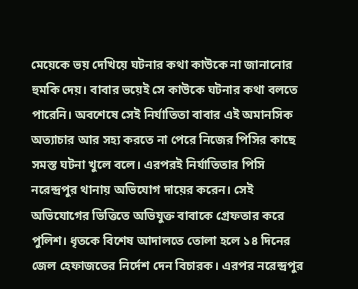মেয়েকে ভয় দেখিয়ে ঘটনার কথা কাউকে না জানানোর হুমকি দেয়। বাবার ভয়েই সে কাউকে ঘটনার কথা বলতে পারেনি। অবশেষে সেই নির্যাতিতা বাবার এই অমানসিক অত্যাচার আর সহ্য করতে না পেরে নিজের পিসির কাছে সমস্ত ঘটনা খুলে বলে। এরপরই নির্যাতিতার পিসি নরেন্দ্রপুর থানায় অভিযোগ দায়ের করেন। সেই অভিযোগের ভিত্তিতে অভিযুক্ত বাবাকে গ্রেফতার করে পুলিশ। ধৃতকে বিশেষ আদালতে তোলা হলে ১৪ দিনের জেল হেফাজতের নির্দেশ দেন বিচারক। এরপর নরেন্দ্রপুর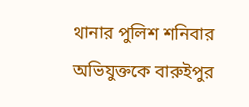থানার পুলিশ শনিবার অভিযুক্তকে বারুইপুর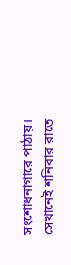সংশোধনাগারে পাঠায়। সেখানেই শনিবার রাতে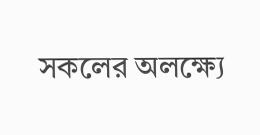সকলের অলক্ষ্যে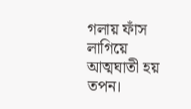গলায় ফাঁস লাগিয়ে আত্মঘাতী হয় তপন।